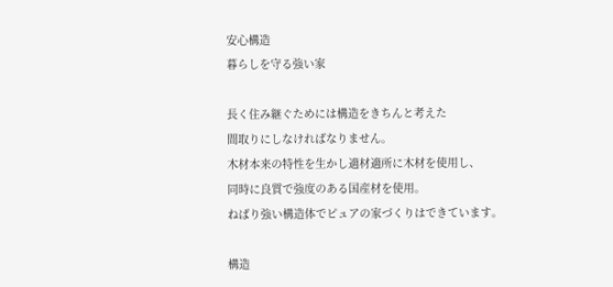安心構造
暮らしを守る強い家

長く住み継ぐためには構造をきちんと考えた
間取りにしなければなりません。
木材本来の特性を生かし適材適所に木材を使用し、
同時に良質で強度のある国産材を使用。
ねばり強い構造体でピュアの家づくりはできています。

構造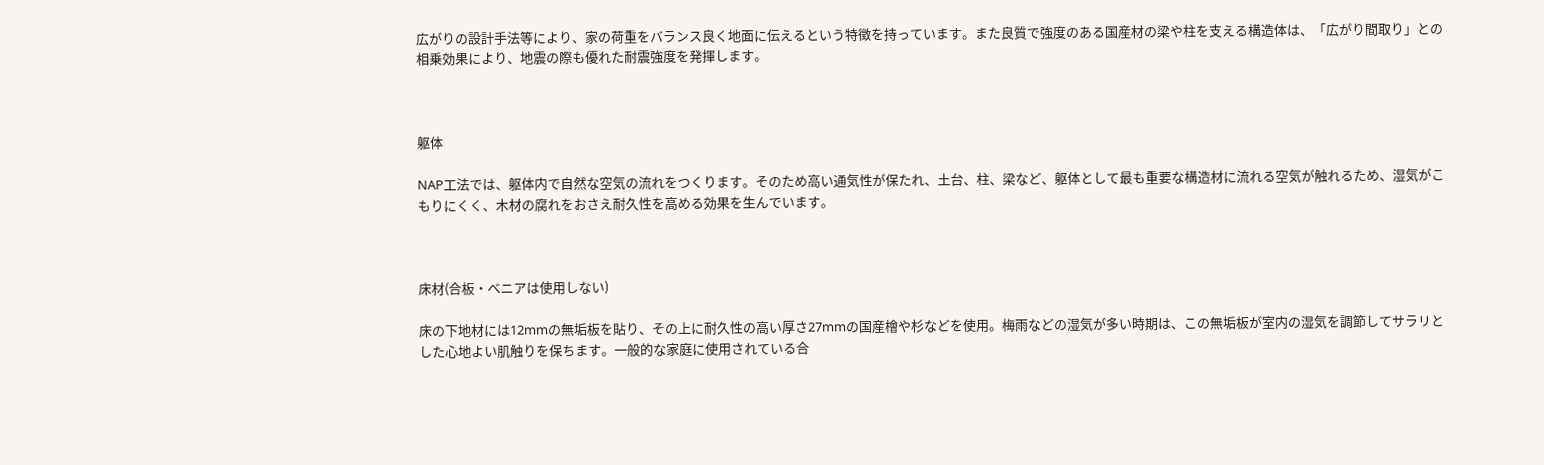広がりの設計手法等により、家の荷重をバランス良く地面に伝えるという特徴を持っています。また良質で強度のある国産材の梁や柱を支える構造体は、「広がり間取り」との相乗効果により、地震の際も優れた耐震強度を発揮します。



躯体

NAP工法では、躯体内で自然な空気の流れをつくります。そのため高い通気性が保たれ、土台、柱、梁など、躯体として最も重要な構造材に流れる空気が触れるため、湿気がこもりにくく、木材の腐れをおさえ耐久性を高める効果を生んでいます。



床材(合板・べニアは使用しない)

床の下地材には12mmの無垢板を貼り、その上に耐久性の高い厚さ27mmの国産檜や杉などを使用。梅雨などの湿気が多い時期は、この無垢板が室内の湿気を調節してサラリとした心地よい肌触りを保ちます。一般的な家庭に使用されている合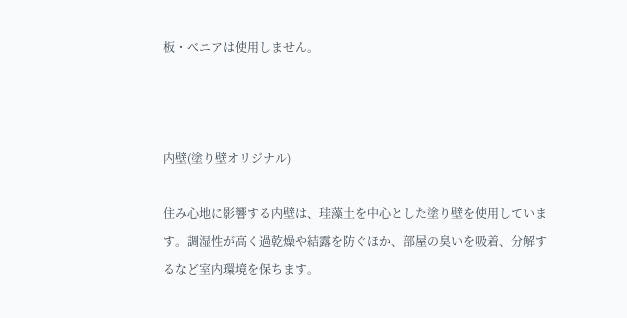板・べニアは使用しません。



内壁(塗り壁オリジナル)

住み心地に影響する内壁は、珪藻土を中心とした塗り壁を使用しています。調湿性が高く過乾燥や結露を防ぐほか、部屋の臭いを吸着、分解するなど室内環境を保ちます。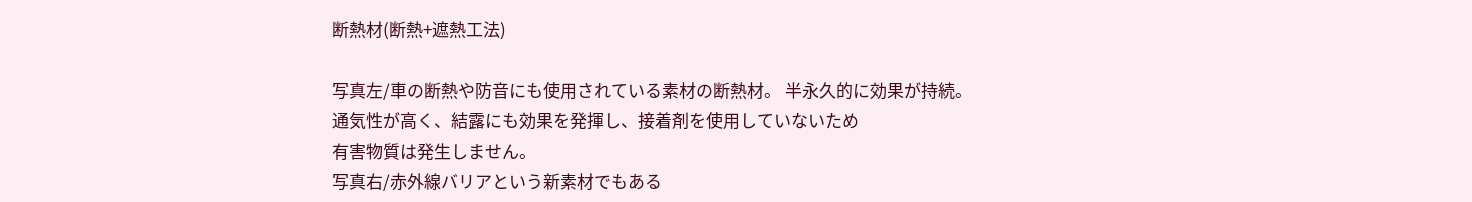断熱材(断熱+遮熱工法)

写真左/車の断熱や防音にも使用されている素材の断熱材。 半永久的に効果が持続。
通気性が高く、結露にも効果を発揮し、接着剤を使用していないため
有害物質は発生しません。
写真右/赤外線バリアという新素材でもある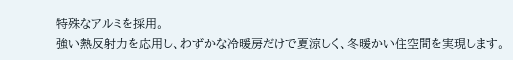特殊なアルミを採用。
強い熱反射力を応用し、わずかな冷暖房だけで夏涼しく、冬暖かい住空間を実現します。